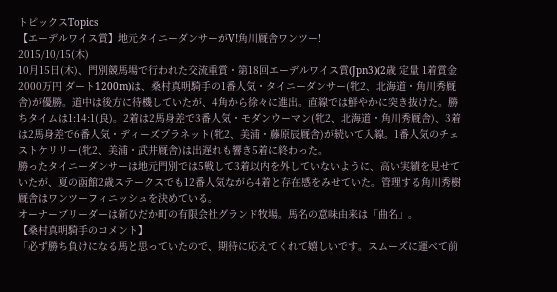トピックスTopics
【エーデルワイス賞】地元タイニーダンサーがV!角川厩舎ワンツー!
2015/10/15(木)
10月15日(木)、門別競馬場で行われた交流重賞・第18回エーデルワイス賞(Jpn3)(2歳 定量 1着賞金2000万円 ダート1200m)は、桑村真明騎手の1番人気・タイニーダンサー(牝2、北海道・角川秀厩舎)が優勝。道中は後方に待機していたが、4角から徐々に進出。直線では鮮やかに突き抜けた。勝ちタイムは1:14:1(良)。2着は2馬身差で3番人気・モダンウーマン(牝2、北海道・角川秀厩舎)、3着は2馬身差で6番人気・ディーズプラネット(牝2、美浦・藤原辰厩舎)が続いて入線。1番人気のチェストケリリー(牝2、美浦・武井厩舎)は出遅れも響き5着に終わった。
勝ったタイニーダンサーは地元門別では5戦して3着以内を外していないように、高い実績を見せていたが、夏の函館2歳ステークスでも12番人気ながら4着と存在感をみせていた。管理する角川秀樹厩舎はワンツーフィニッシュを決めている。
オーナーブリーダーは新ひだか町の有限会社グランド牧場。馬名の意味由来は「曲名」。
【桑村真明騎手のコメント】
「必ず勝ち負けになる馬と思っていたので、期待に応えてくれて嬉しいです。スムーズに運べて前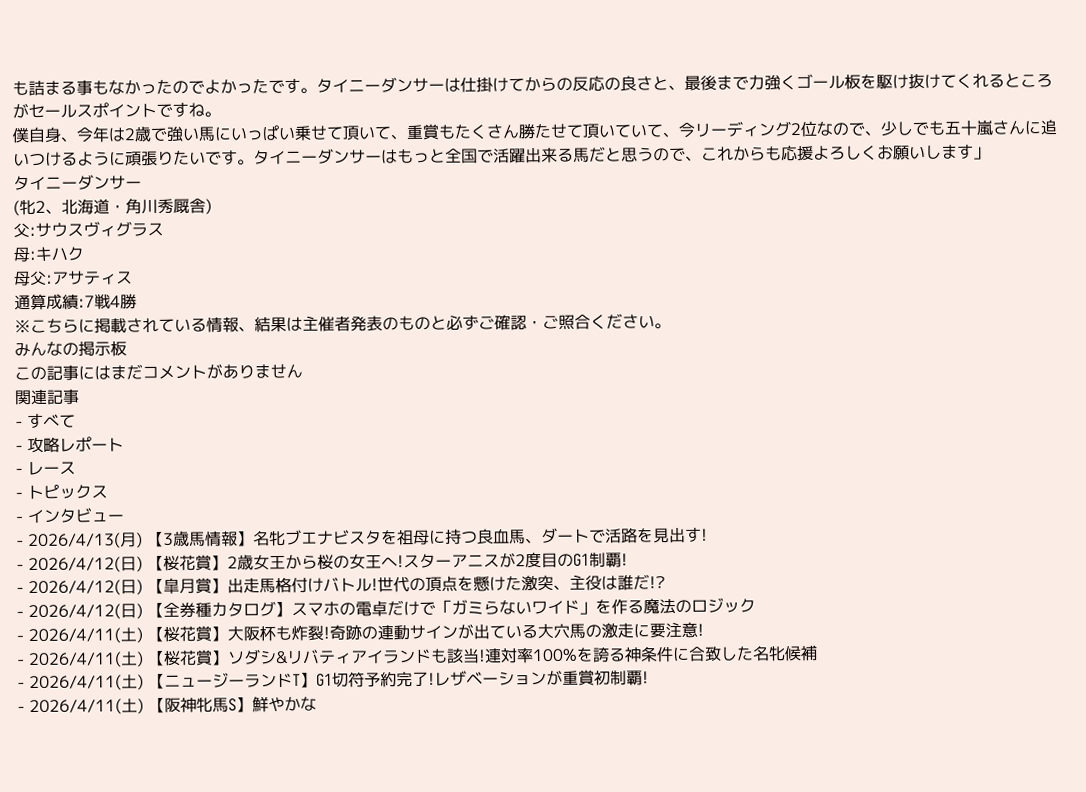も詰まる事もなかったのでよかったです。タイニーダンサーは仕掛けてからの反応の良さと、最後まで力強くゴール板を駆け抜けてくれるところがセールスポイントですね。
僕自身、今年は2歳で強い馬にいっぱい乗せて頂いて、重賞もたくさん勝たせて頂いていて、今リーディング2位なので、少しでも五十嵐さんに追いつけるように頑張りたいです。タイニーダンサーはもっと全国で活躍出来る馬だと思うので、これからも応援よろしくお願いします」
タイニーダンサー
(牝2、北海道・角川秀厩舎)
父:サウスヴィグラス
母:キハク
母父:アサティス
通算成績:7戦4勝
※こちらに掲載されている情報、結果は主催者発表のものと必ずご確認・ご照合ください。
みんなの掲示板
この記事にはまだコメントがありません
関連記事
- すべて
- 攻略レポート
- レース
- トピックス
- インタビュー
- 2026/4/13(月) 【3歳馬情報】名牝ブエナビスタを祖母に持つ良血馬、ダートで活路を見出す!
- 2026/4/12(日) 【桜花賞】2歳女王から桜の女王へ!スターアニスが2度目のG1制覇!
- 2026/4/12(日) 【皐月賞】出走馬格付けバトル!世代の頂点を懸けた激突、主役は誰だ!?
- 2026/4/12(日) 【全券種カタログ】スマホの電卓だけで「ガミらないワイド」を作る魔法のロジック
- 2026/4/11(土) 【桜花賞】大阪杯も炸裂!奇跡の連動サインが出ている大穴馬の激走に要注意!
- 2026/4/11(土) 【桜花賞】ソダシ&リバティアイランドも該当!連対率100%を誇る神条件に合致した名牝候補
- 2026/4/11(土) 【ニュージーランドT】G1切符予約完了!レザベーションが重賞初制覇!
- 2026/4/11(土) 【阪神牝馬S】鮮やかな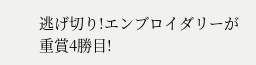逃げ切り!エンブロイダリーが重賞4勝目!